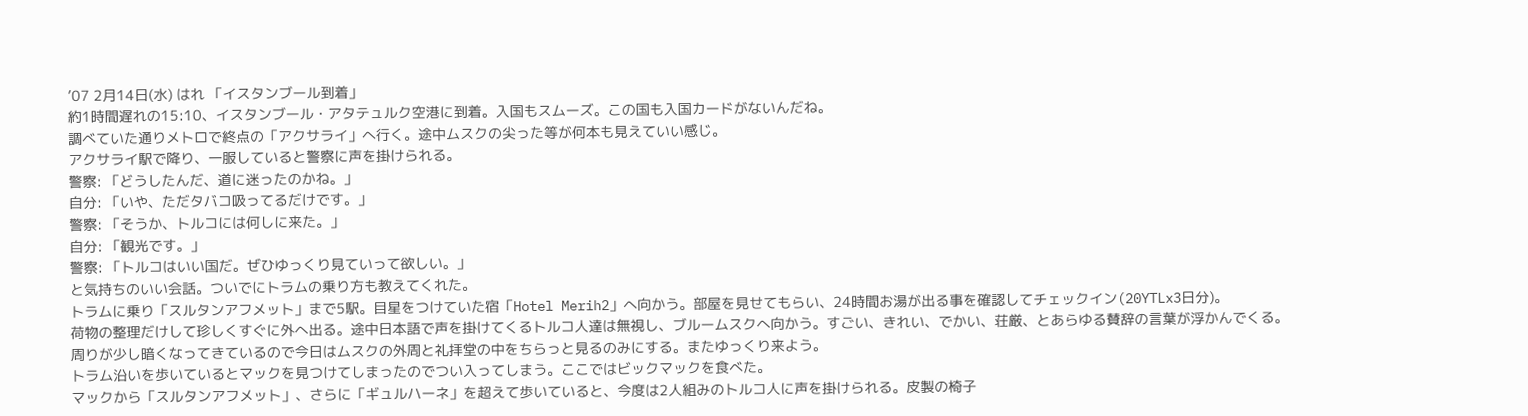’07 2月14日(水) はれ 「イスタンブール到着」
約1時間遅れの15:10、イスタンブール・アタテュルク空港に到着。入国もスムーズ。この国も入国カードがないんだね。
調べていた通りメトロで終点の「アクサライ」へ行く。途中ムスクの尖った等が何本も見えていい感じ。
アクサライ駅で降り、一服していると警察に声を掛けられる。
警察: 「どうしたんだ、道に迷ったのかね。」
自分: 「いや、ただタバコ吸ってるだけです。」
警察: 「そうか、トルコには何しに来た。」
自分: 「観光です。」
警察: 「トルコはいい国だ。ぜひゆっくり見ていって欲しい。」
と気持ちのいい会話。ついでにトラムの乗り方も教えてくれた。
トラムに乗り「スルタンアフメット」まで5駅。目星をつけていた宿「Hotel Merih2」へ向かう。部屋を見せてもらい、24時間お湯が出る事を確認してチェックイン(20YTLx3日分)。
荷物の整理だけして珍しくすぐに外へ出る。途中日本語で声を掛けてくるトルコ人達は無視し、ブルームスクへ向かう。すごい、きれい、でかい、荘厳、とあらゆる賛辞の言葉が浮かんでくる。
周りが少し暗くなってきているので今日はムスクの外周と礼拝堂の中をちらっと見るのみにする。またゆっくり来よう。
トラム沿いを歩いているとマックを見つけてしまったのでつい入ってしまう。ここではビックマックを食べた。
マックから「スルタンアフメット」、さらに「ギュルハーネ」を超えて歩いていると、今度は2人組みのトルコ人に声を掛けられる。皮製の椅子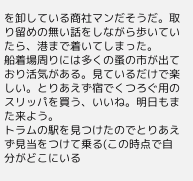を卸している商社マンだそうだ。取り留めの無い話をしながら歩いていたら、港まで着いてしまった。
船着場周りには多くの蚤の市が出ており活気がある。見ているだけで楽しい。とりあえず宿でくつろぐ用のスリッパを買う、いいね。明日もまた来よう。
トラムの駅を見つけたのでとりあえず見当をつけて乗る(この時点で自分がどこにいる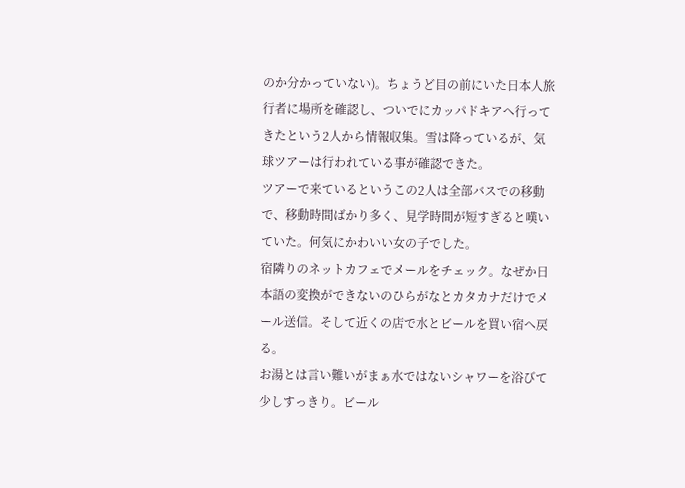のか分かっていない)。ちょうど目の前にいた日本人旅行者に場所を確認し、ついでにカッパドキアへ行ってきたという2人から情報収集。雪は降っているが、気球ツアーは行われている事が確認できた。
ツアーで来ているというこの2人は全部バスでの移動で、移動時間ばかり多く、見学時間が短すぎると嘆いていた。何気にかわいい女の子でした。
宿隣りのネットカフェでメールをチェック。なぜか日本語の変換ができないのひらがなとカタカナだけでメール送信。そして近くの店で水とビールを買い宿へ戻る。
お湯とは言い難いがまぁ水ではないシャワーを浴びて少しすっきり。ビール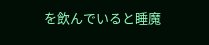を飲んでいると睡魔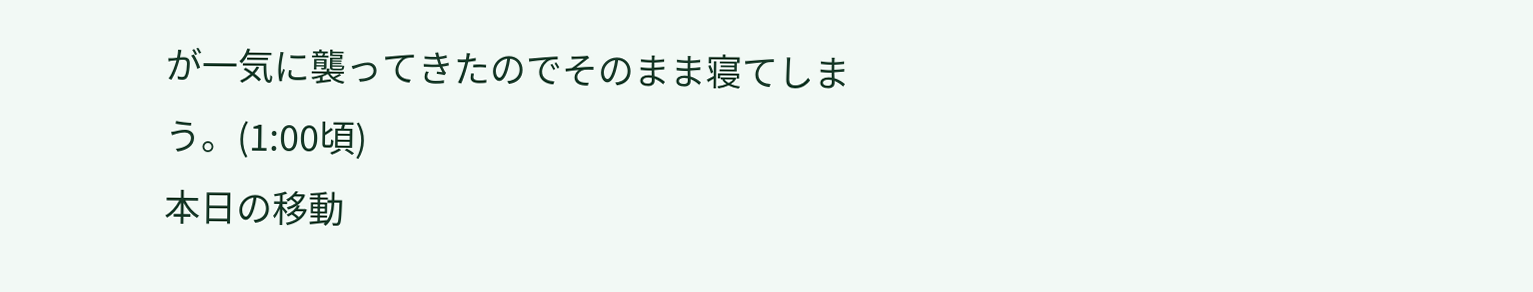が一気に襲ってきたのでそのまま寝てしまう。(1:00頃)
本日の移動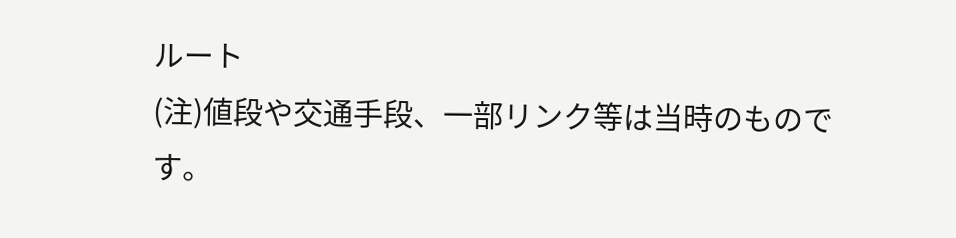ルート
(注)値段や交通手段、一部リンク等は当時のものです。